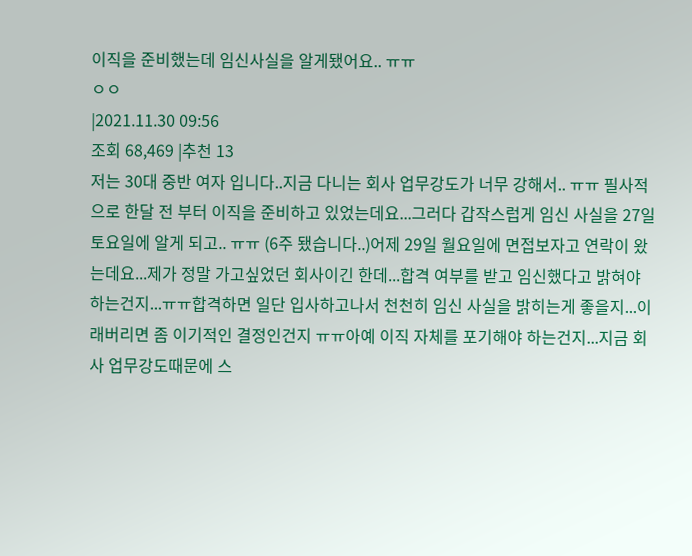이직을 준비했는데 임신사실을 알게됐어요.. ㅠㅠ
ㅇㅇ
|2021.11.30 09:56
조회 68,469 |추천 13
저는 30대 중반 여자 입니다..지금 다니는 회사 업무강도가 너무 강해서.. ㅠㅠ 필사적으로 한달 전 부터 이직을 준비하고 있었는데요...그러다 갑작스럽게 임신 사실을 27일 토요일에 알게 되고.. ㅠㅠ (6주 됐습니다..)어제 29일 월요일에 면접보자고 연락이 왔는데요...제가 정말 가고싶었던 회사이긴 한데...합격 여부를 받고 임신했다고 밝혀야 하는건지...ㅠㅠ합격하면 일단 입사하고나서 천천히 임신 사실을 밝히는게 좋을지...이래버리면 좀 이기적인 결정인건지 ㅠㅠ아예 이직 자체를 포기해야 하는건지...지금 회사 업무강도때문에 스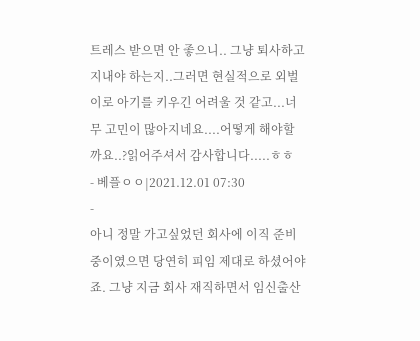트레스 받으면 안 좋으니.. 그냥 퇴사하고 지내야 하는지..그러면 현실적으로 외벌이로 아기를 키우긴 어려울 것 같고...너무 고민이 많아지네요....어떻게 해야할까요..?읽어주셔서 감사합니다.....ㅎㅎ
- 베플ㅇㅇ|2021.12.01 07:30
-
아니 정말 가고싶었던 회사에 이직 준비 중이였으면 당연히 피임 제대로 하셨어야죠. 그냥 지금 회사 재직하면서 임신출산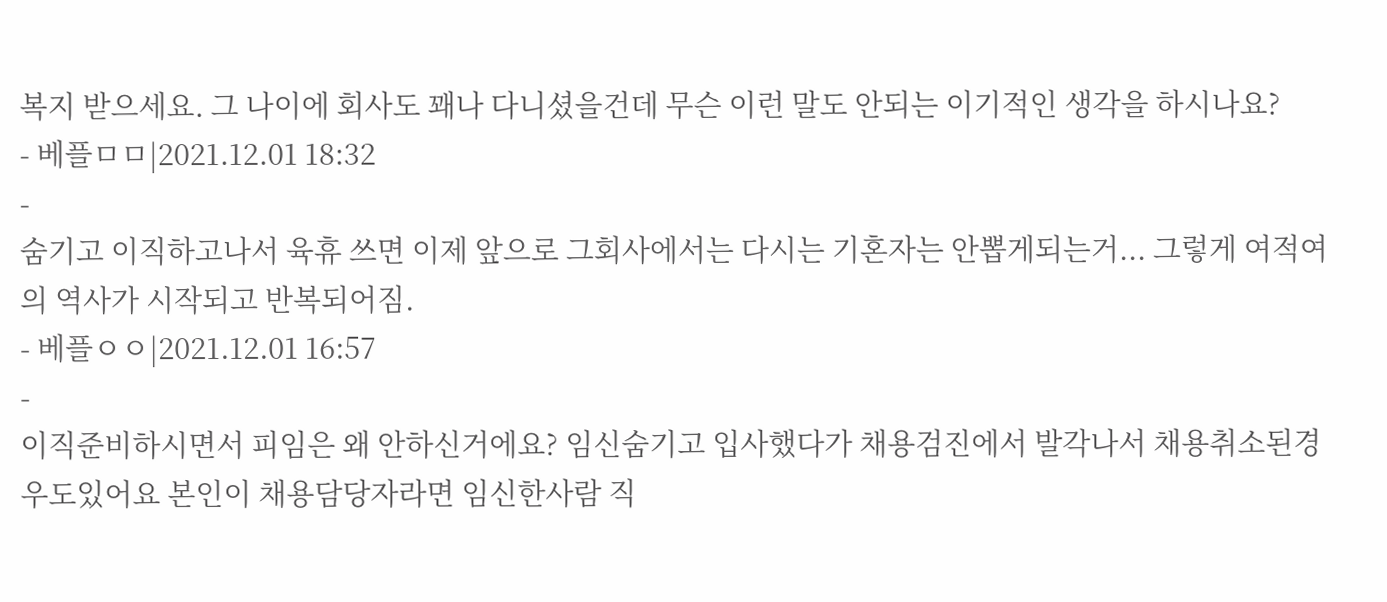복지 받으세요. 그 나이에 회사도 꽤나 다니셨을건데 무슨 이런 말도 안되는 이기적인 생각을 하시나요?
- 베플ㅁㅁ|2021.12.01 18:32
-
숨기고 이직하고나서 육휴 쓰면 이제 앞으로 그회사에서는 다시는 기혼자는 안뽑게되는거... 그렇게 여적여의 역사가 시작되고 반복되어짐.
- 베플ㅇㅇ|2021.12.01 16:57
-
이직준비하시면서 피임은 왜 안하신거에요? 임신숨기고 입사했다가 채용검진에서 발각나서 채용취소된경우도있어요 본인이 채용담당자라면 임신한사람 직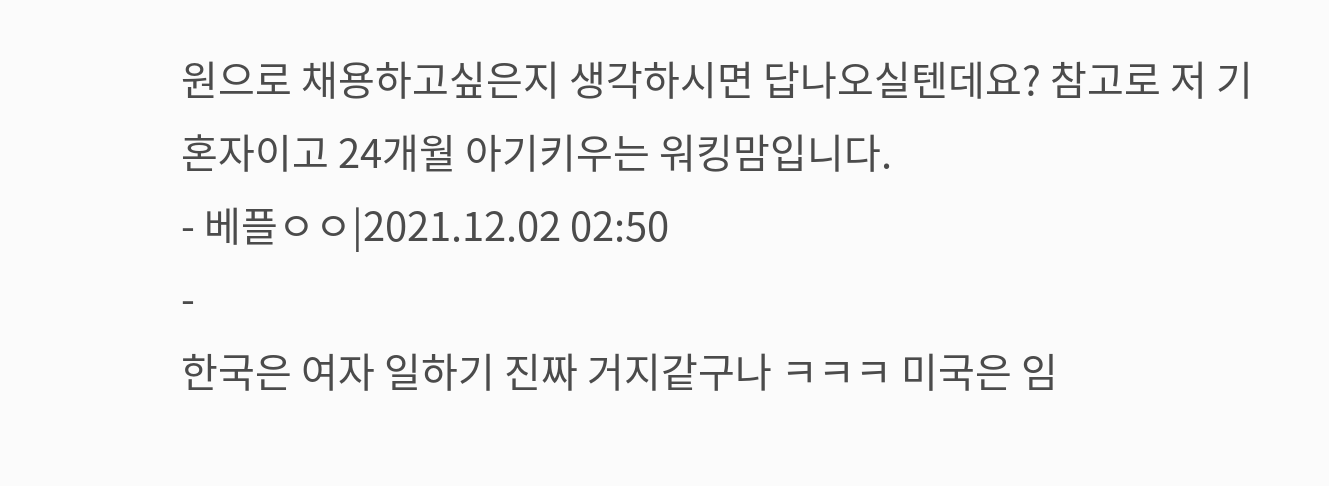원으로 채용하고싶은지 생각하시면 답나오실텐데요? 참고로 저 기혼자이고 24개월 아기키우는 워킹맘입니다.
- 베플ㅇㅇ|2021.12.02 02:50
-
한국은 여자 일하기 진짜 거지같구나 ㅋㅋㅋ 미국은 임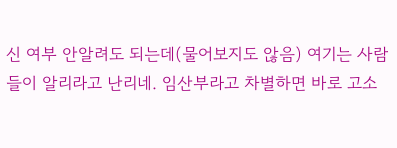신 여부 안알려도 되는데(물어보지도 않음) 여기는 사람들이 알리라고 난리네. 임산부라고 차별하면 바로 고소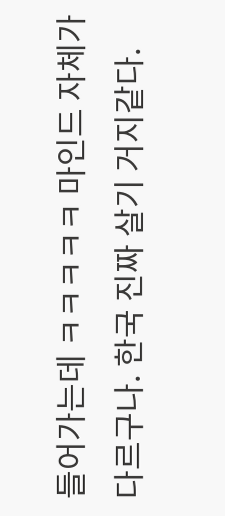들어가는데 ㅋㅋㅋㅋㅋ 마인드 자체가 다르구나. 한국 진짜 살기 거지같다.